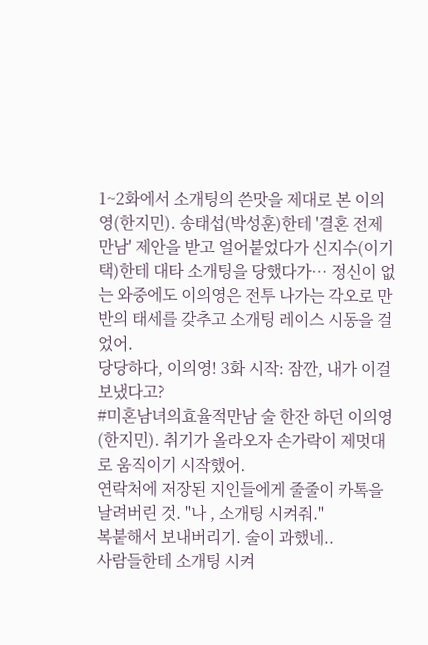1~2화에서 소개팅의 쓴맛을 제대로 본 이의영(한지민). 송태섭(박성훈)한테 '결혼 전제 만남' 제안을 받고 얼어붙었다가 신지수(이기택)한테 대타 소개팅을 당했다가… 정신이 없는 와중에도 이의영은 전투 나가는 각오로 만반의 태세를 갖추고 소개팅 레이스 시동을 걸었어.
당당하다, 이의영! 3화 시작: 잠깐, 내가 이걸 보냈다고?
#미혼남녀의효율적만남 술 한잔 하던 이의영(한지민). 취기가 올라오자 손가락이 제멋대로 움직이기 시작했어.
연락처에 저장된 지인들에게 줄줄이 카톡을 날려버린 것. "나 , 소개팅 시켜줘."
복붙해서 보내버리기. 술이 과했네..
사람들한테 소개팅 시켜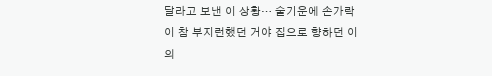달라고 보낸 이 상황… 술기운에 손가락이 참 부지런했던 거야 집으로 향하던 이의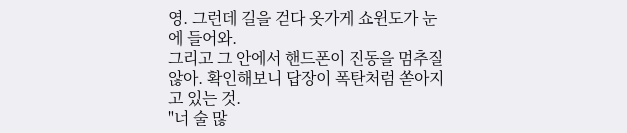영. 그런데 길을 걷다 옷가게 쇼윈도가 눈에 들어와.
그리고 그 안에서 핸드폰이 진동을 멈추질 않아. 확인해보니 답장이 폭탄처럼 쏟아지고 있는 것.
"너 술 많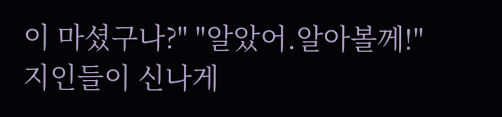이 마셨구나?" "알았어.알아볼께!"
지인들이 신나게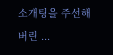소개팅을 주선해버린 ...